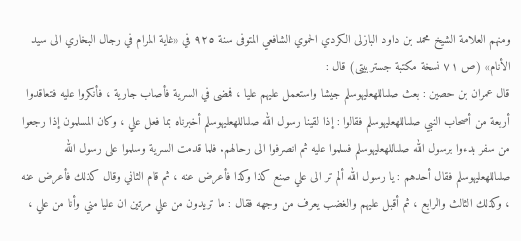ومنهم العلامة الشيخ محمد بن داود البازلى الكردي الحموي الشافعي المتوفى سنة ٩٢٥ في «غاية المرام في رجال البخاري الى سيد الأنام» (ص ٧١ نسخة مكتبة جستربيتى) قال :
قال عمران بن حصين : بعث صلىاللهعليهوسلم جيشا واستعمل عليهم عليا ، فمضى في السرية فأصاب جارية ، فأنكروا عليه فتعاقدوا أربعة من أصحاب النبي صلىاللهعليهوسلم فقالوا : إذا لقينا رسول الله صلىاللهعليهوسلم أخبرناه بما فعل علي ، وكان المسلمون إذا رجعوا من سفر بدءوا برسول الله صلىاللهعليهوسلم فسلموا عليه ثم انصرفوا الى رحالهم. فلما قدمت السرية وسلموا على رسول الله صلىاللهعليهوسلم فقال أحدهم : يا رسول الله ألم تر الى علي صنع كذا وكذا فأعرض عنه ، ثم قام الثاني وقال كذلك فأعرض عنه ، وكذلك الثالث والرابع ، ثم أقبل عليهم والغضب يعرف من وجهه فقال : ما تريدون من علي مرتين ان عليا مني وأنا من علي ،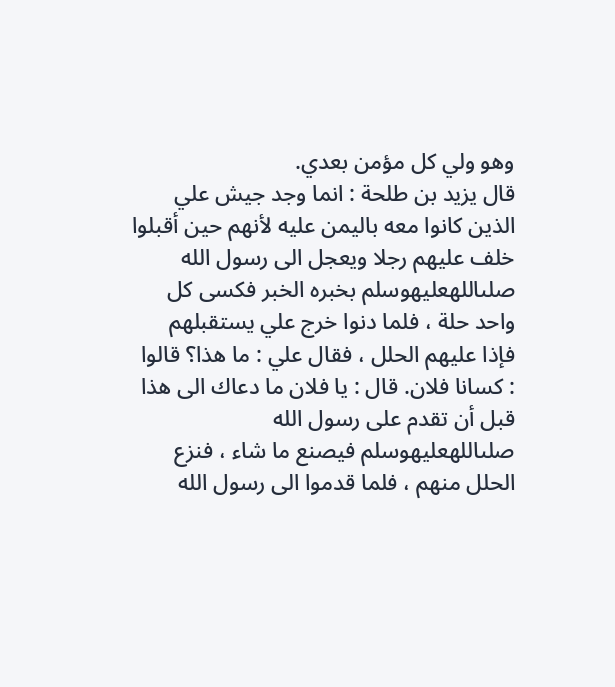وهو ولي كل مؤمن بعدي.
قال يزيد بن طلحة : انما وجد جيش علي الذين كانوا معه باليمن عليه لأنهم حين أقبلوا خلف عليهم رجلا ويعجل الى رسول الله صلىاللهعليهوسلم بخبره الخبر فكسى كل واحد حلة ، فلما دنوا خرج علي يستقبلهم فإذا عليهم الحلل ، فقال علي : ما هذا؟ قالوا : كسانا فلان. قال : يا فلان ما دعاك الى هذا قبل أن تقدم على رسول الله صلىاللهعليهوسلم فيصنع ما شاء ، فنزع الحلل منهم ، فلما قدموا الى رسول الله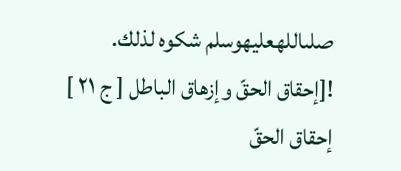صلىاللهعليهوسلم شكوه لذلك.
![إحقاق الحقّ وإزهاق الباطل [ ج ٢١ ] إحقاق الحقّ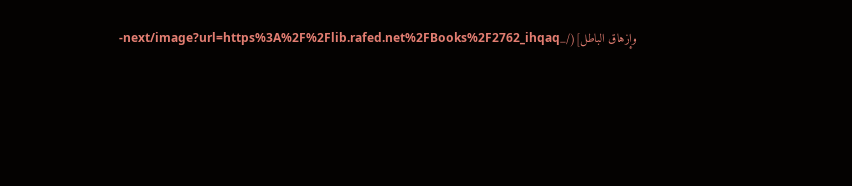وإزهاق الباطل](/_next/image?url=https%3A%2F%2Flib.rafed.net%2FBooks%2F2762_ihqaq-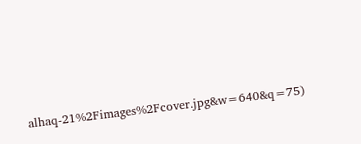alhaq-21%2Fimages%2Fcover.jpg&w=640&q=75)